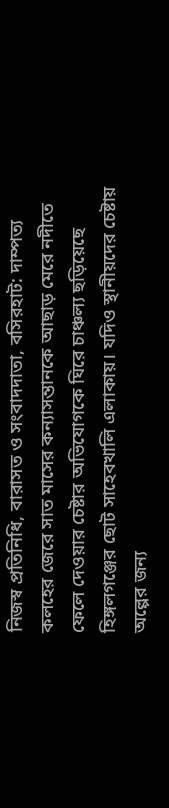নিজস্ব প্রতিনিধি, বারাসত ও সংবাদদাতা, বসিরহাট: দাম্পত্য কলহের জেরে সাত মাসের কন্যাসন্তানকে আছাড় মেরে নদীতে ফেলে দেওয়ার চেষ্টার অভিযোগকে ঘিরে চাঞ্চল্য ছড়িয়েছে হিঙ্গলগঞ্জের ছোট সাহেবখালি এলাকায়। যদিও স্থানীয়দের চেষ্টায় অল্পের জন্য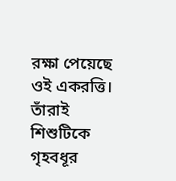রক্ষা পেয়েছে ওই একরত্তি। তাঁরাই শিশুটিকে গৃহবধূর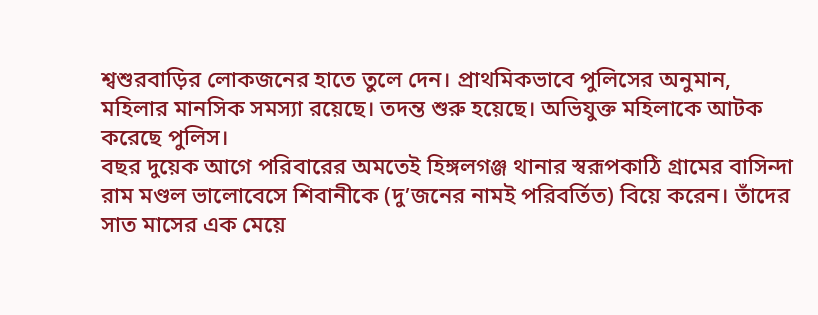শ্বশুরবাড়ির লোকজনের হাতে তুলে দেন। প্রাথমিকভাবে পুলিসের অনুমান, মহিলার মানসিক সমস্যা রয়েছে। তদন্ত শুরু হয়েছে। অভিযুক্ত মহিলাকে আটক করেছে পুলিস।
বছর দুয়েক আগে পরিবারের অমতেই হিঙ্গলগঞ্জ থানার স্বরূপকাঠি গ্রামের বাসিন্দা রাম মণ্ডল ভালোবেসে শিবানীকে (দু’জনের নামই পরিবর্তিত) বিয়ে করেন। তাঁদের সাত মাসের এক মেয়ে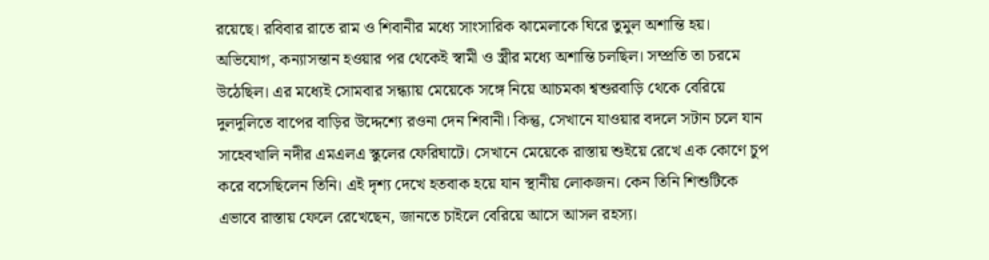রয়েছে। রবিবার রাতে রাম ও শিবানীর মধ্যে সাংসারিক ঝামেলাকে ঘিরে তুমুল অশান্তি হয়। অভিযোগ, কন্যাসন্তান হওয়ার পর থেকেই স্বামী ও স্ত্রীর মধ্যে অশান্তি চলছিল। সম্প্রতি তা চরমে উঠেছিল। এর মধ্যেই সোমবার সন্ধ্যায় মেয়েকে সঙ্গে নিয়ে আচমকা শ্বশুরবাড়ি থেকে বেরিয়ে দুলদুলিতে বাপের বাড়ির উদ্দেশ্যে রওনা দেন শিবানী। কিন্তু, সেখানে যাওয়ার বদলে সটান চলে যান সাহেবখালি নদীর এমএলএ স্কুলের ফেরিঘাটে। সেখানে মেয়েকে রাস্তায় শুইয়ে রেখে এক কোণে চুপ করে বসেছিলেন তিনি। এই দৃশ্য দেখে হতবাক হয়ে যান স্থানীয় লোকজন। কেন তিনি শিশুটিকে এভাবে রাস্তায় ফেলে রেখেছেন, জানতে চাইলে বেরিয়ে আসে আসল রহস্য।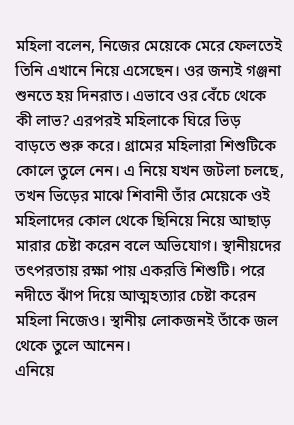মহিলা বলেন, নিজের মেয়েকে মেরে ফেলতেই তিনি এখানে নিয়ে এসেছেন। ওর জন্যই গঞ্জনা শুনতে হয় দিনরাত। এভাবে ওর বেঁচে থেকে কী লাভ? এরপরই মহিলাকে ঘিরে ভিড় বাড়তে শুরু করে। গ্রামের মহিলারা শিশুটিকে কোলে তুলে নেন। এ নিয়ে যখন জটলা চলছে, তখন ভিড়ের মাঝে শিবানী তাঁর মেয়েকে ওই মহিলাদের কোল থেকে ছিনিয়ে নিয়ে আছাড় মারার চেষ্টা করেন বলে অভিযোগ। স্থানীয়দের তৎপরতায় রক্ষা পায় একরত্তি শিশুটি। পরে নদীতে ঝাঁপ দিয়ে আত্মহত্যার চেষ্টা করেন মহিলা নিজেও। স্থানীয় লোকজনই তাঁকে জল থেকে তুলে আনেন।
এনিয়ে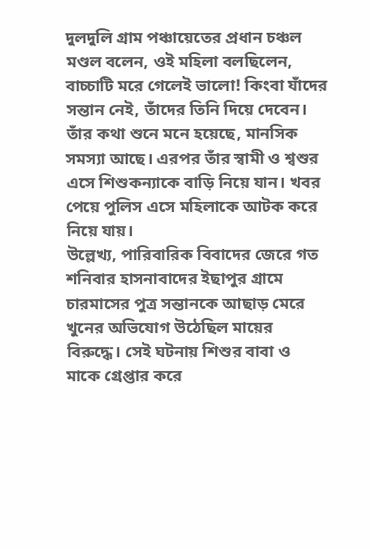দুলদুলি গ্রাম পঞ্চায়েতের প্রধান চঞ্চল মণ্ডল বলেন, ওই মহিলা বলছিলেন, বাচ্চাটি মরে গেলেই ভালো! কিংবা যাঁদের সন্তান নেই, তাঁদের তিনি দিয়ে দেবেন। তাঁর কথা শুনে মনে হয়েছে, মানসিক সমস্যা আছে। এরপর তাঁর স্বামী ও শ্বশুর এসে শিশুকন্যাকে বাড়ি নিয়ে যান। খবর পেয়ে পুলিস এসে মহিলাকে আটক করে নিয়ে যায়।
উল্লেখ্য, পারিবারিক বিবাদের জেরে গত শনিবার হাসনাবাদের ইছাপুর গ্রামে চারমাসের পুত্র সন্তানকে আছাড় মেরে খুনের অভিযোগ উঠেছিল মায়ের বিরুদ্ধে। সেই ঘটনায় শিশুর বাবা ও মাকে গ্রেপ্তার করে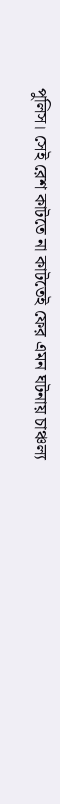পুলিস। সেই রেশ কাটতে না কাটতেই ফের এমন ঘটনায় চাঞ্চল্য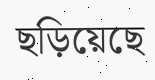ছড়িয়েছে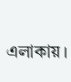এলাকায়।